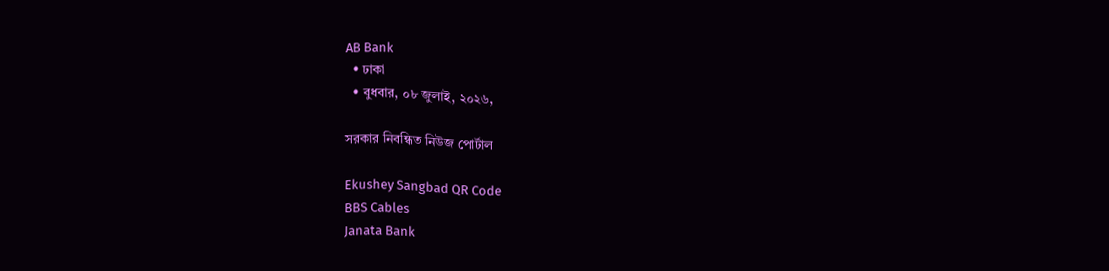AB Bank
  • ঢাকা
  • বুধবার, ০৮ জুলাই, ২০২৬,

সরকার নিবন্ধিত নিউজ পোর্টাল

Ekushey Sangbad QR Code
BBS Cables
Janata Bank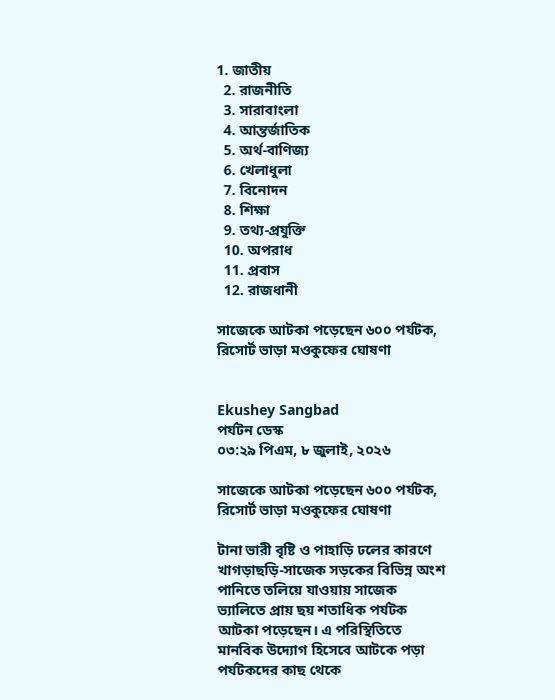1. জাতীয়
  2. রাজনীতি
  3. সারাবাংলা
  4. আন্তর্জাতিক
  5. অর্থ-বাণিজ্য
  6. খেলাধুলা
  7. বিনোদন
  8. শিক্ষা
  9. তথ্য-প্রযুক্তি
  10. অপরাধ
  11. প্রবাস
  12. রাজধানী

সাজেকে আটকা পড়েছেন ৬০০ পর্যটক, রিসোর্ট ভাড়া মওকুফের ঘোষণা


Ekushey Sangbad
পর্যটন ডেস্ক
০৩:২৯ পিএম, ৮ জুলাই, ২০২৬

সাজেকে আটকা পড়েছেন ৬০০ পর্যটক, রিসোর্ট ভাড়া মওকুফের ঘোষণা

টানা ভারী বৃষ্টি ও পাহাড়ি ঢলের কারণে খাগড়াছড়ি-সাজেক সড়কের বিভিন্ন অংশ পানিতে তলিয়ে যাওয়ায় সাজেক ভ্যালিতে প্রায় ছয় শতাধিক পর্যটক আটকা পড়েছেন। এ পরিস্থিতিতে মানবিক উদ্যোগ হিসেবে আটকে পড়া পর্যটকদের কাছ থেকে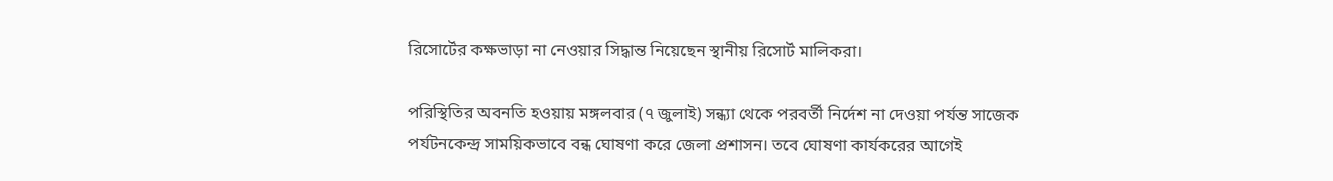রিসোর্টের কক্ষভাড়া না নেওয়ার সিদ্ধান্ত নিয়েছেন স্থানীয় রিসোর্ট মালিকরা।

পরিস্থিতির অবনতি হওয়ায় মঙ্গলবার (৭ জুলাই) সন্ধ্যা থেকে পরবর্তী নির্দেশ না দেওয়া পর্যন্ত সাজেক পর্যটনকেন্দ্র সাময়িকভাবে বন্ধ ঘোষণা করে জেলা প্রশাসন। তবে ঘোষণা কার্যকরের আগেই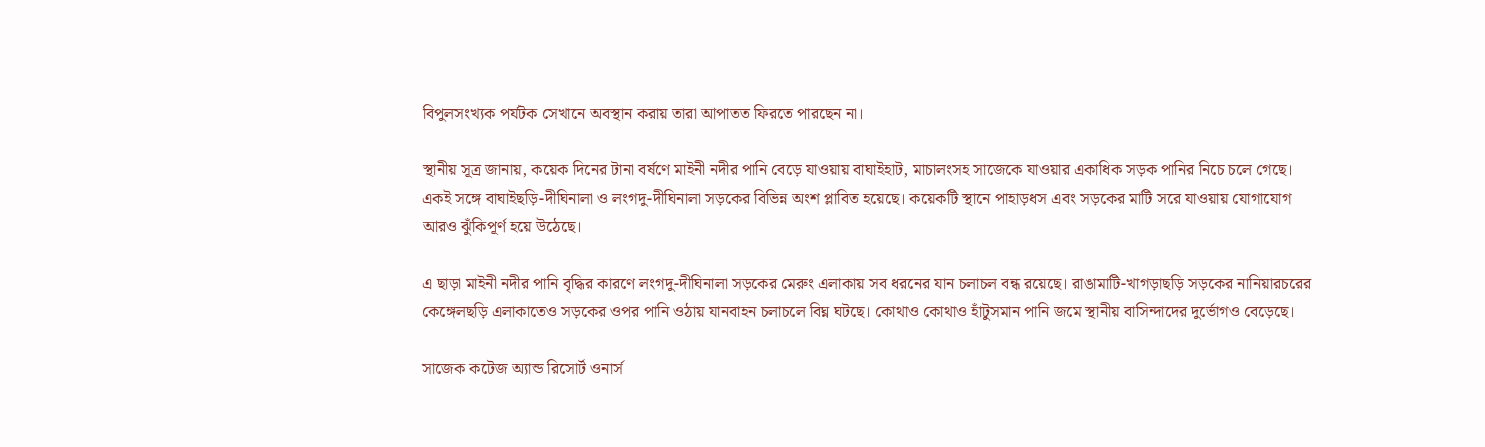বিপুলসংখ্যক পর্যটক সেখানে অবস্থান করায় তারা আপাতত ফিরতে পারছেন না।

স্থানীয় সূত্র জানায়, কয়েক দিনের টানা বর্ষণে মাইনী নদীর পানি বেড়ে যাওয়ায় বাঘাইহাট, মাচালংসহ সাজেকে যাওয়ার একাধিক সড়ক পানির নিচে চলে গেছে। একই সঙ্গে বাঘাইছড়ি-দীঘিনালা ও লংগদু-দীঘিনালা সড়কের বিভিন্ন অংশ প্লাবিত হয়েছে। কয়েকটি স্থানে পাহাড়ধস এবং সড়কের মাটি সরে যাওয়ায় যোগাযোগ আরও ঝুঁকিপূর্ণ হয়ে উঠেছে।

এ ছাড়া মাইনী নদীর পানি বৃদ্ধির কারণে লংগদু-দীঘিনালা সড়কের মেরুং এলাকায় সব ধরনের যান চলাচল বন্ধ রয়েছে। রাঙামাটি-খাগড়াছড়ি সড়কের নানিয়ারচরের কেঙ্গেলছড়ি এলাকাতেও সড়কের ওপর পানি ওঠায় যানবাহন চলাচলে বিঘ্ন ঘটছে। কোথাও কোথাও হাঁটুসমান পানি জমে স্থানীয় বাসিন্দাদের দুর্ভোগও বেড়েছে।

সাজেক কটেজ অ্যান্ড রিসোর্ট ওনার্স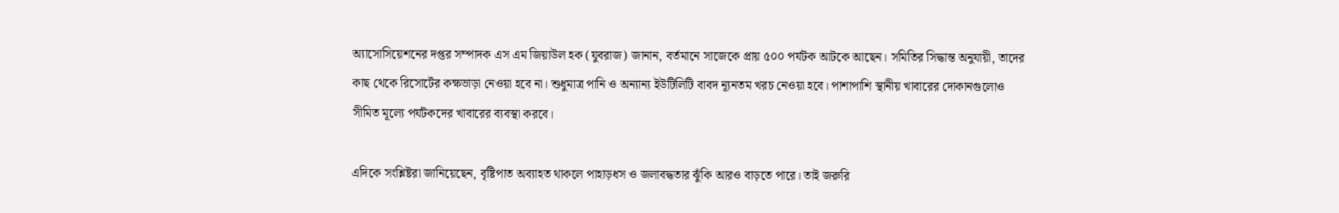অ্যাসোসিয়েশনের দপ্তর সম্পাদক এস এম জিয়াউল হক (যুবরাজ) জানান, বর্তমানে সাজেকে প্রায় ৫০০ পর্যটক আটকে আছেন। সমিতির সিদ্ধান্ত অনুযায়ী, তাদের কাছ থেকে রিসোর্টের কক্ষভাড়া নেওয়া হবে না। শুধুমাত্র পানি ও অন্যান্য ইউটিলিটি বাবদ ন্যূনতম খরচ নেওয়া হবে। পাশাপাশি স্থানীয় খাবারের দোকানগুলোও সীমিত মূল্যে পর্যটকদের খাবারের ব্যবস্থা করবে।

এদিকে সংশ্লিষ্টরা জানিয়েছেন, বৃষ্টিপাত অব্যাহত থাকলে পাহাড়ধস ও জলাবদ্ধতার ঝুঁকি আরও বাড়তে পারে। তাই জরুরি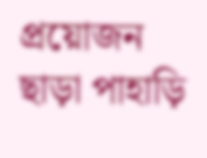প্রয়োজন ছাড়া পাহাড়ি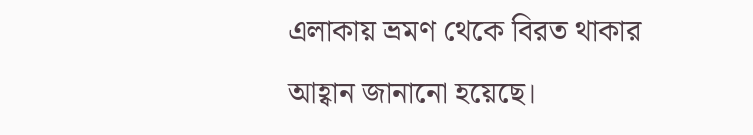এলাকায় ভ্রমণ থেকে বিরত থাকার আহ্বান জানানো হয়েছে।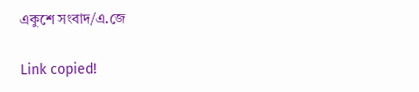একুশে সংবাদ/এ.জে

Link copied!